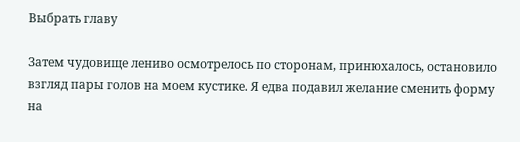Выбрать главу

Затем чудовище лениво осмотрелось по сторонам, принюхалось, остановило взгляд пары голов на моем кустике. Я едва подавил желание сменить форму на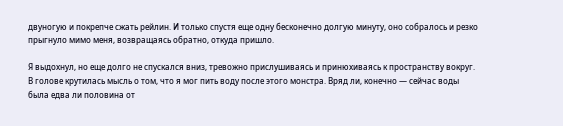двуногую и покрепче сжать рейлин. И только спустя еще одну бесконечно долгую минуту, оно собралось и резко прыгнуло мимо меня, возвращаясь обратно, откуда пришло.

Я выдохнул, но еще долго не спускался вниз, тревожно прислушиваясь и принюхиваясь к пространству вокруг. В голове крутилась мысль о том, что я мог пить воду после этого монстра. Вряд ли, конечно — сейчас воды была едва ли половина от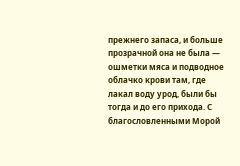прежнего запаса, и больше прозрачной она не была — ошметки мяса и подводное облачко крови там, где лакал воду урод, были бы тогда и до его прихода. С благословленными Морой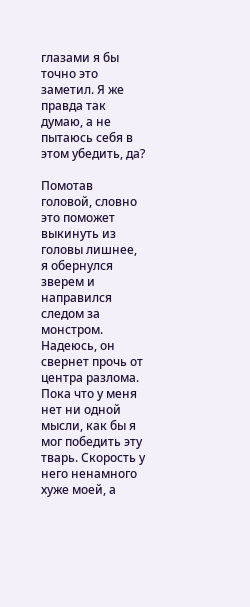глазами я бы точно это заметил. Я же правда так думаю, а не пытаюсь себя в этом убедить, да?

Помотав головой, словно это поможет выкинуть из головы лишнее, я обернулся зверем и направился следом за монстром. Надеюсь, он свернет прочь от центра разлома. Пока что у меня нет ни одной мысли, как бы я мог победить эту тварь. Скорость у него ненамного хуже моей, а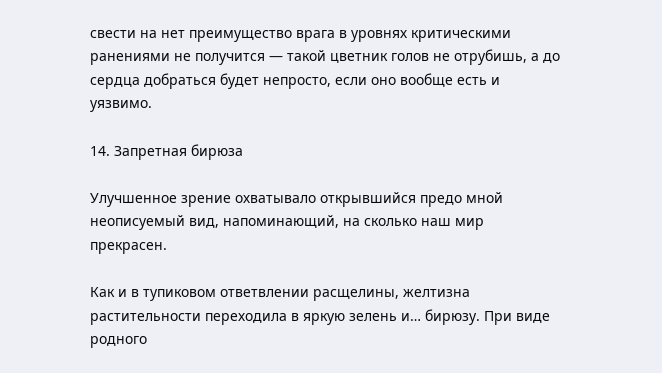свести на нет преимущество врага в уровнях критическими ранениями не получится — такой цветник голов не отрубишь, а до сердца добраться будет непросто, если оно вообще есть и уязвимо.

14. Запретная бирюза

Улучшенное зрение охватывало открывшийся предо мной неописуемый вид, напоминающий, на сколько наш мир прекрасен.

Как и в тупиковом ответвлении расщелины, желтизна растительности переходила в яркую зелень и… бирюзу. При виде родного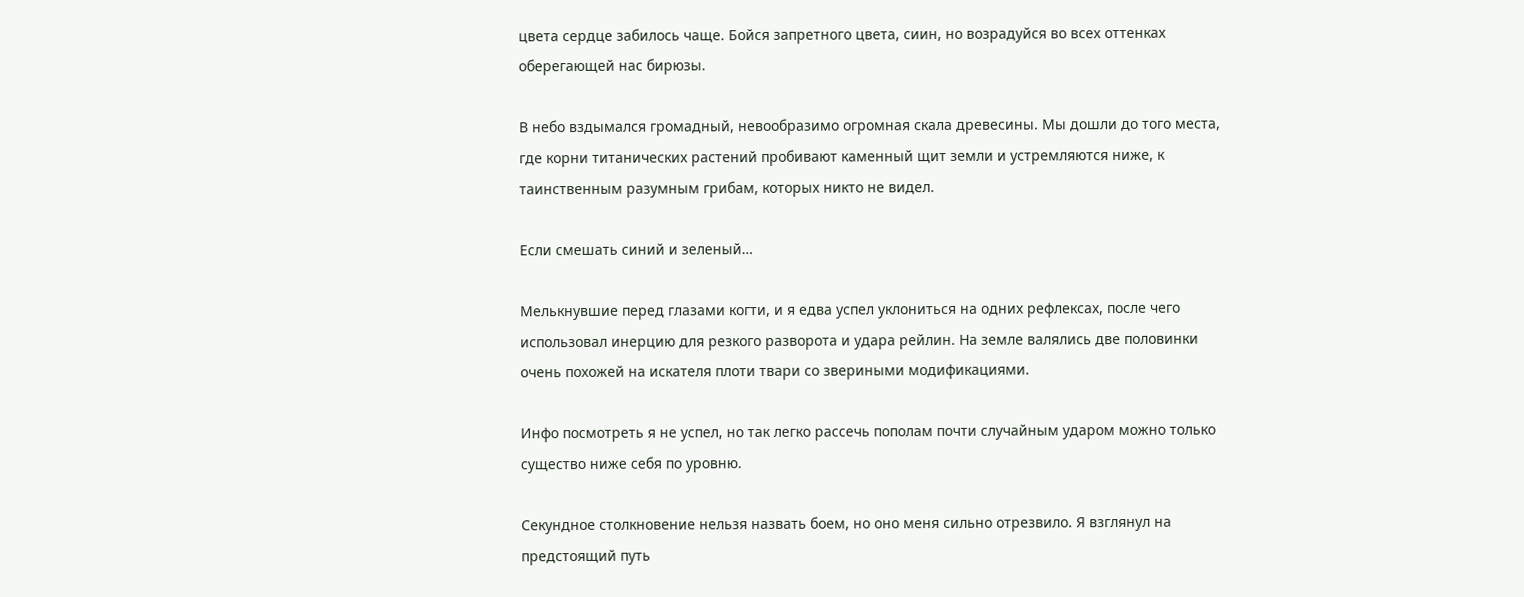цвета сердце забилось чаще. Бойся запретного цвета, сиин, но возрадуйся во всех оттенках оберегающей нас бирюзы.

В небо вздымался громадный, невообразимо огромная скала древесины. Мы дошли до того места, где корни титанических растений пробивают каменный щит земли и устремляются ниже, к таинственным разумным грибам, которых никто не видел.

Если смешать синий и зеленый…

Мелькнувшие перед глазами когти, и я едва успел уклониться на одних рефлексах, после чего использовал инерцию для резкого разворота и удара рейлин. На земле валялись две половинки очень похожей на искателя плоти твари со звериными модификациями.

Инфо посмотреть я не успел, но так легко рассечь пополам почти случайным ударом можно только существо ниже себя по уровню.

Секундное столкновение нельзя назвать боем, но оно меня сильно отрезвило. Я взглянул на предстоящий путь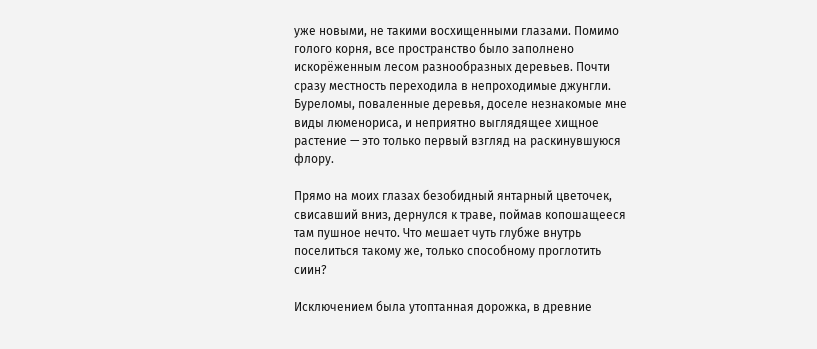уже новыми, не такими восхищенными глазами. Помимо голого корня, все пространство было заполнено искорёженным лесом разнообразных деревьев. Почти сразу местность переходила в непроходимые джунгли. Буреломы, поваленные деревья, доселе незнакомые мне виды люменориса, и неприятно выглядящее хищное растение — это только первый взгляд на раскинувшуюся флору.

Прямо на моих глазах безобидный янтарный цветочек, свисавший вниз, дернулся к траве, поймав копошащееся там пушное нечто. Что мешает чуть глубже внутрь поселиться такому же, только способному проглотить сиин?

Исключением была утоптанная дорожка, в древние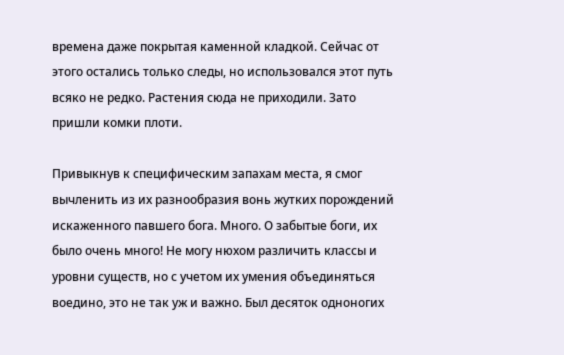времена даже покрытая каменной кладкой. Сейчас от этого остались только следы, но использовался этот путь всяко не редко. Растения сюда не приходили. Зато пришли комки плоти.

Привыкнув к специфическим запахам места, я смог вычленить из их разнообразия вонь жутких порождений искаженного павшего бога. Много. О забытые боги, их было очень много! Не могу нюхом различить классы и уровни существ, но с учетом их умения объединяться воедино, это не так уж и важно. Был десяток одноногих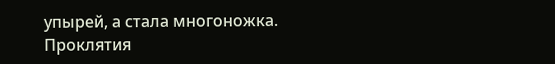упырей, а стала многоножка. Проклятия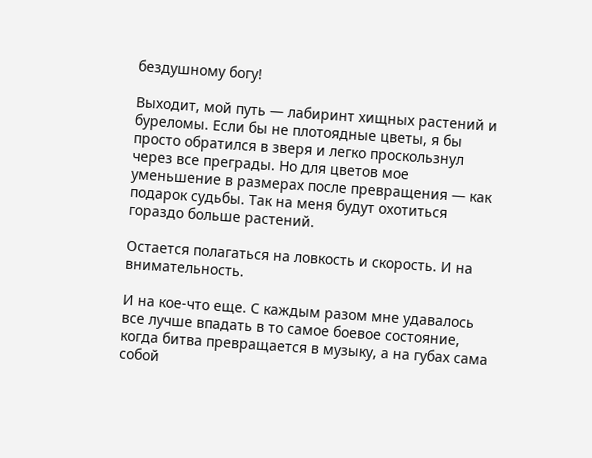бездушному богу!

Выходит, мой путь — лабиринт хищных растений и буреломы. Если бы не плотоядные цветы, я бы просто обратился в зверя и легко проскользнул через все преграды. Но для цветов мое уменьшение в размерах после превращения — как подарок судьбы. Так на меня будут охотиться гораздо больше растений.

Остается полагаться на ловкость и скорость. И на внимательность.

И на кое-что еще. С каждым разом мне удавалось все лучше впадать в то самое боевое состояние, когда битва превращается в музыку, а на губах сама собой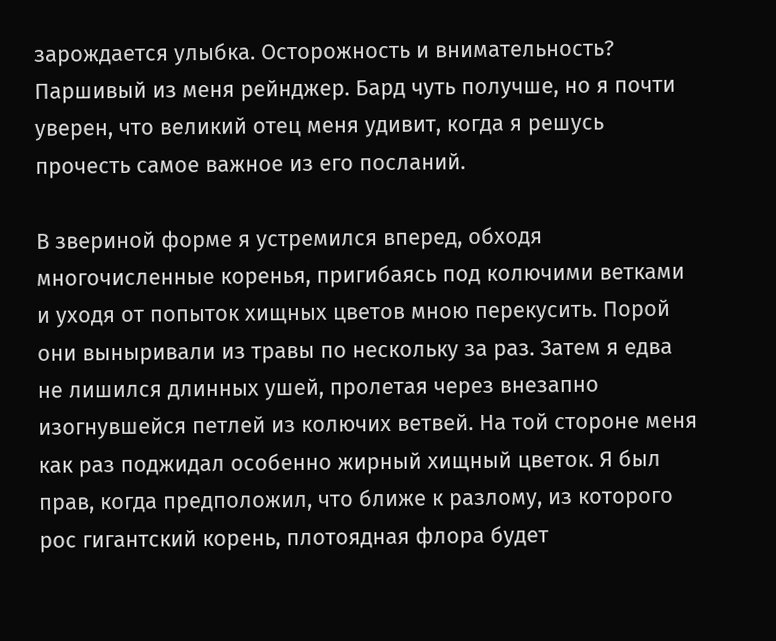зарождается улыбка. Осторожность и внимательность? Паршивый из меня рейнджер. Бард чуть получше, но я почти уверен, что великий отец меня удивит, когда я решусь прочесть самое важное из его посланий.

В звериной форме я устремился вперед, обходя многочисленные коренья, пригибаясь под колючими ветками и уходя от попыток хищных цветов мною перекусить. Порой они выныривали из травы по нескольку за раз. Затем я едва не лишился длинных ушей, пролетая через внезапно изогнувшейся петлей из колючих ветвей. На той стороне меня как раз поджидал особенно жирный хищный цветок. Я был прав, когда предположил, что ближе к разлому, из которого рос гигантский корень, плотоядная флора будет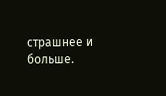страшнее и больше.